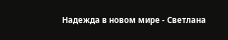Надежда в новом мире - Светлана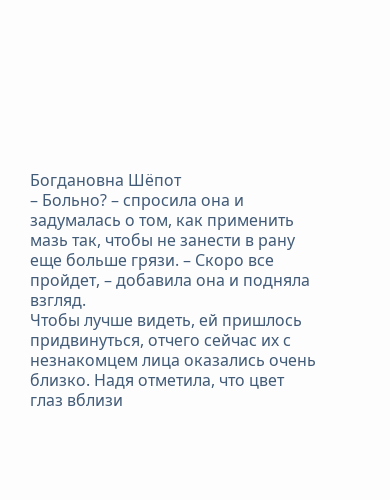Богдановна Шёпот
– Больно? – спросила она и задумалась о том, как применить мазь так, чтобы не занести в рану еще больше грязи. – Скоро все пройдет, – добавила она и подняла взгляд.
Чтобы лучше видеть, ей пришлось придвинуться, отчего сейчас их с незнакомцем лица оказались очень близко. Надя отметила, что цвет глаз вблизи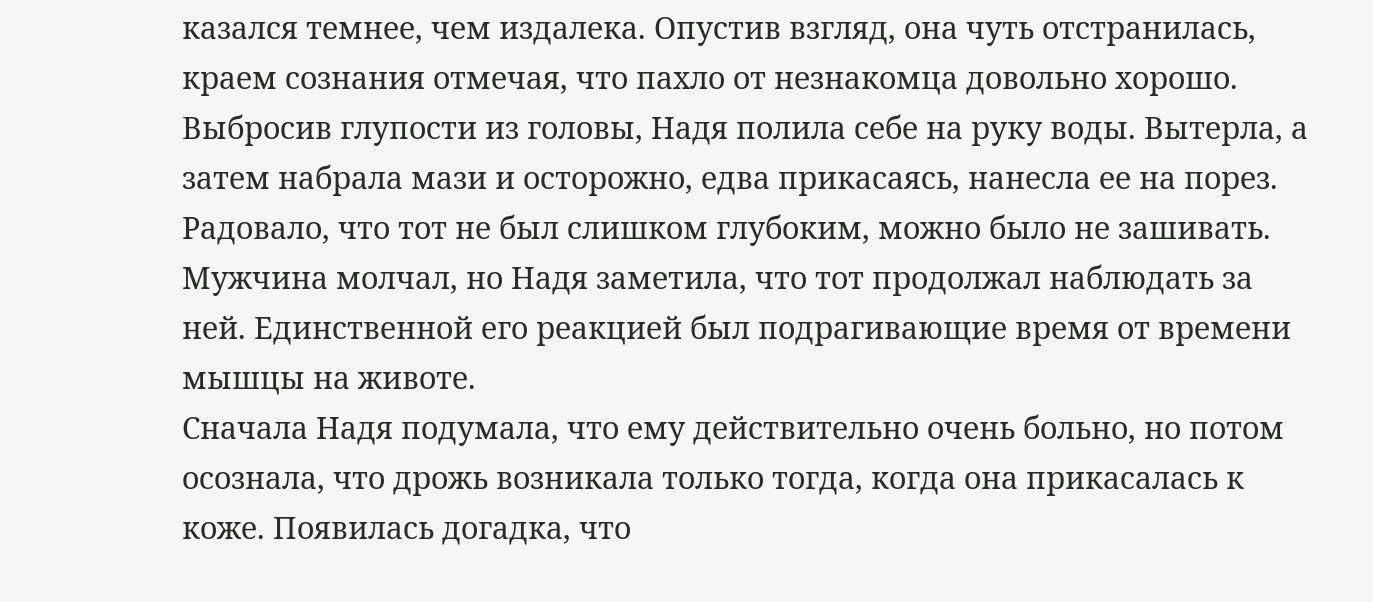казался темнее, чем издалека. Опустив взгляд, она чуть отстранилась, краем сознания отмечая, что пахло от незнакомца довольно хорошо.
Выбросив глупости из головы, Надя полила себе на руку воды. Вытерла, а затем набрала мази и осторожно, едва прикасаясь, нанесла ее на порез. Радовало, что тот не был слишком глубоким, можно было не зашивать.
Мужчина молчал, но Надя заметила, что тот продолжал наблюдать за ней. Единственной его реакцией был подрагивающие время от времени мышцы на животе.
Сначала Надя подумала, что ему действительно очень больно, но потом осознала, что дрожь возникала только тогда, когда она прикасалась к коже. Появилась догадка, что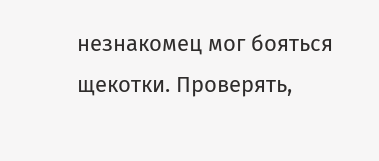незнакомец мог бояться щекотки. Проверять,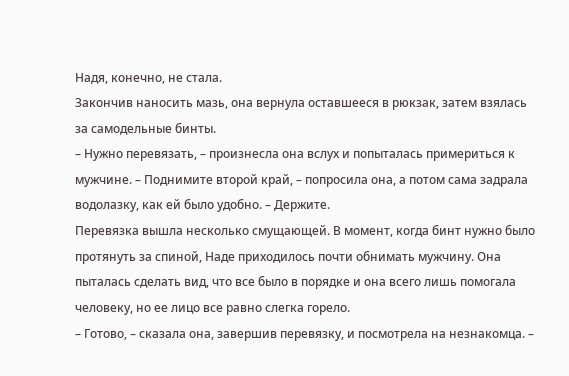Надя, конечно, не стала.
Закончив наносить мазь, она вернула оставшееся в рюкзак, затем взялась за самодельные бинты.
– Нужно перевязать, – произнесла она вслух и попыталась примериться к мужчине. – Поднимите второй край, – попросила она, а потом сама задрала водолазку, как ей было удобно. – Держите.
Перевязка вышла несколько смущающей. В момент, когда бинт нужно было протянуть за спиной, Наде приходилось почти обнимать мужчину. Она пыталась сделать вид, что все было в порядке и она всего лишь помогала человеку, но ее лицо все равно слегка горело.
– Готово, – сказала она, завершив перевязку, и посмотрела на незнакомца. –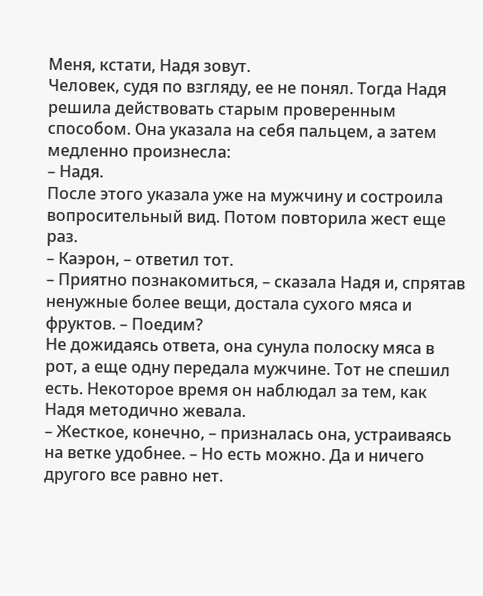Меня, кстати, Надя зовут.
Человек, судя по взгляду, ее не понял. Тогда Надя решила действовать старым проверенным способом. Она указала на себя пальцем, а затем медленно произнесла:
– Надя.
После этого указала уже на мужчину и состроила вопросительный вид. Потом повторила жест еще раз.
– Каэрон, – ответил тот.
– Приятно познакомиться, – сказала Надя и, спрятав ненужные более вещи, достала сухого мяса и фруктов. – Поедим?
Не дожидаясь ответа, она сунула полоску мяса в рот, а еще одну передала мужчине. Тот не спешил есть. Некоторое время он наблюдал за тем, как Надя методично жевала.
– Жесткое, конечно, – призналась она, устраиваясь на ветке удобнее. – Но есть можно. Да и ничего другого все равно нет.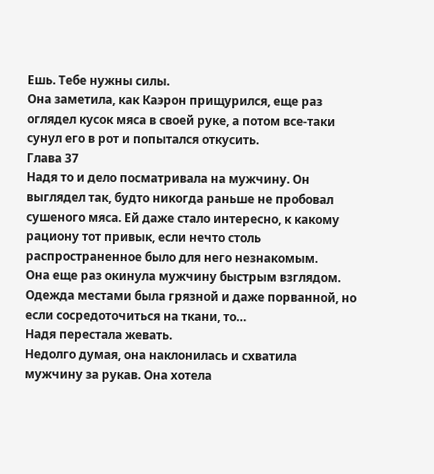Ешь. Тебе нужны силы.
Она заметила, как Каэрон прищурился, еще раз оглядел кусок мяса в своей руке, а потом все-таки сунул его в рот и попытался откусить.
Глава 37
Надя то и дело посматривала на мужчину. Он выглядел так, будто никогда раньше не пробовал сушеного мяса. Ей даже стало интересно, к какому рациону тот привык, если нечто столь распространенное было для него незнакомым.
Она еще раз окинула мужчину быстрым взглядом. Одежда местами была грязной и даже порванной, но если сосредоточиться на ткани, то…
Надя перестала жевать.
Недолго думая, она наклонилась и схватила мужчину за рукав. Она хотела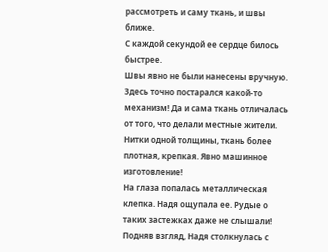рассмотреть и саму ткань, и швы ближе.
С каждой секундой ее сердце билось быстрее.
Швы явно не были нанесены вручную. Здесь точно постарался какой-то механизм! Да и сама ткань отличалась от того, что делали местные жители. Нитки одной толщины, ткань более плотная, крепкая. Явно машинное изготовление!
На глаза попалась металлическая клепка. Надя ощупала ее. Рудые о таких застежках даже не слышали!
Подняв взгляд, Надя столкнулась с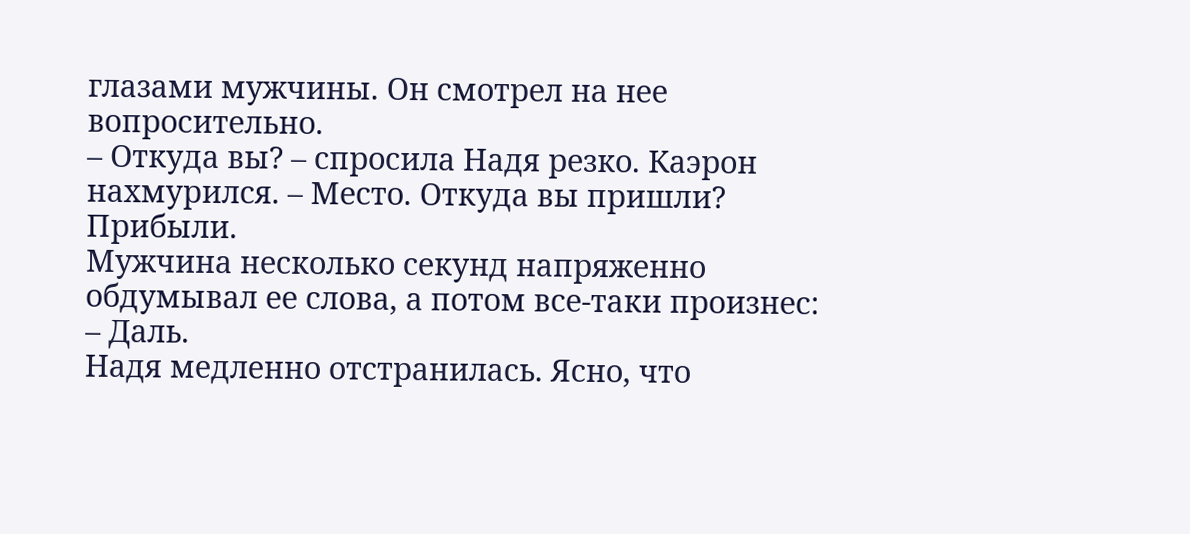глазами мужчины. Он смотрел на нее вопросительно.
– Откуда вы? – спросила Надя резко. Каэрон нахмурился. – Место. Откуда вы пришли? Прибыли.
Мужчина несколько секунд напряженно обдумывал ее слова, а потом все-таки произнес:
– Даль.
Надя медленно отстранилась. Ясно, что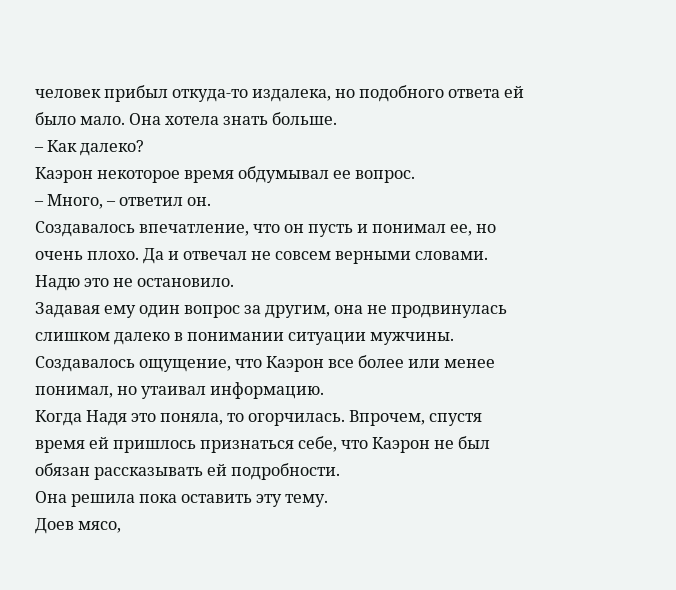человек прибыл откуда-то издалека, но подобного ответа ей было мало. Она хотела знать больше.
– Как далеко?
Каэрон некоторое время обдумывал ее вопрос.
– Много, – ответил он.
Создавалось впечатление, что он пусть и понимал ее, но очень плохо. Да и отвечал не совсем верными словами.
Надю это не остановило.
Задавая ему один вопрос за другим, она не продвинулась слишком далеко в понимании ситуации мужчины. Создавалось ощущение, что Каэрон все более или менее понимал, но утаивал информацию.
Когда Надя это поняла, то огорчилась. Впрочем, спустя время ей пришлось признаться себе, что Каэрон не был обязан рассказывать ей подробности.
Она решила пока оставить эту тему.
Доев мясо,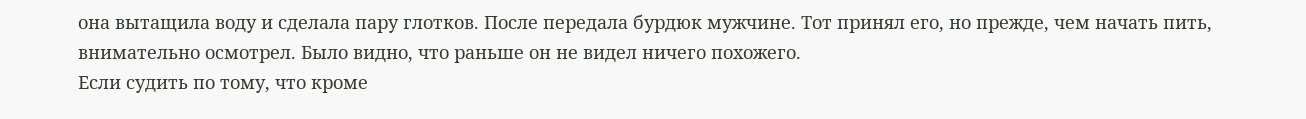она вытащила воду и сделала пару глотков. После передала бурдюк мужчине. Тот принял его, но прежде, чем начать пить, внимательно осмотрел. Было видно, что раньше он не видел ничего похожего.
Если судить по тому, что кроме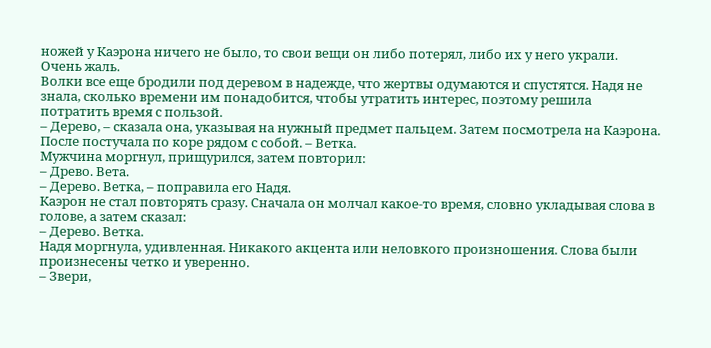ножей у Каэрона ничего не было, то свои вещи он либо потерял, либо их у него украли. Очень жаль.
Волки все еще бродили под деревом в надежде, что жертвы одумаются и спустятся. Надя не знала, сколько времени им понадобится, чтобы утратить интерес, поэтому решила потратить время с пользой.
– Дерево, – сказала она, указывая на нужный предмет пальцем. Затем посмотрела на Каэрона. После постучала по коре рядом с собой. – Ветка.
Мужчина моргнул, прищурился, затем повторил:
– Древо. Вета.
– Дерево. Ветка, – поправила его Надя.
Каэрон не стал повторять сразу. Сначала он молчал какое-то время, словно укладывая слова в голове, а затем сказал:
– Дерево. Ветка.
Надя моргнула, удивленная. Никакого акцента или неловкого произношения. Слова были произнесены четко и уверенно.
– Звери,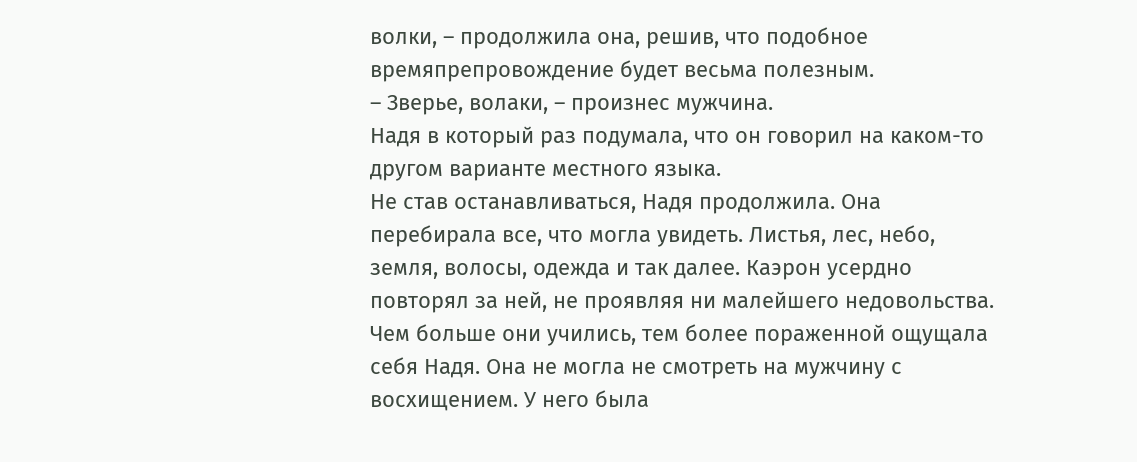волки, – продолжила она, решив, что подобное времяпрепровождение будет весьма полезным.
– Зверье, волаки, – произнес мужчина.
Надя в который раз подумала, что он говорил на каком-то другом варианте местного языка.
Не став останавливаться, Надя продолжила. Она перебирала все, что могла увидеть. Листья, лес, небо, земля, волосы, одежда и так далее. Каэрон усердно повторял за ней, не проявляя ни малейшего недовольства.
Чем больше они учились, тем более пораженной ощущала себя Надя. Она не могла не смотреть на мужчину с восхищением. У него была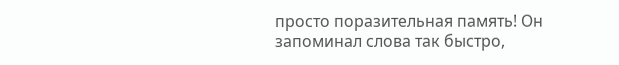просто поразительная память! Он запоминал слова так быстро,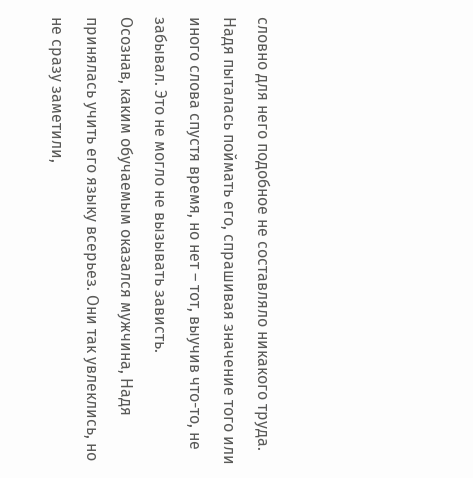словно для него подобное не составляло никакого труда.
Надя пыталась поймать его, спрашивая значение того или иного слова спустя время, но нет – тот, выучив что-то, не забывал. Это не могло не вызывать зависть.
Осознав, каким обучаемым оказался мужчина, Надя принялась учить его языку всерьез. Они так увлеклись, но не сразу заметили,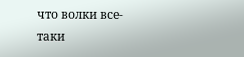что волки все-таки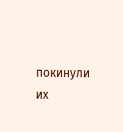покинули их